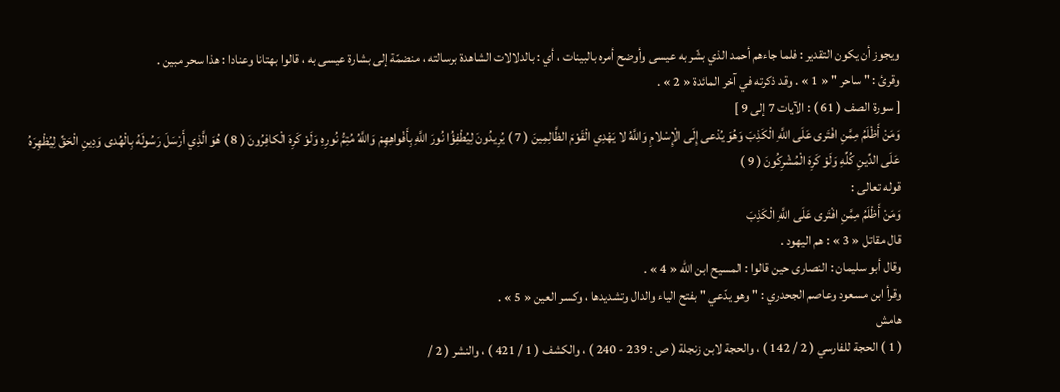ويجوز أن يكون التقدير : فلما جاءهم أحمد الذي بشّر به عيسى وأوضح أمره بالبينات ، أي : بالدلالات الشاهدة برسالته ، منضمّة إلى بشارة عيسى به ، قالوا بهتانا وعنادا : هذا سحر مبين .
وقرئ : " ساحر " « 1 » . وقد ذكرته في آخر المائدة « 2 » .
[ سورة الصف ( 61 ) : الآيات 7 إلى 9 ]
وَمَنْ أَظْلَمُ مِمَّنِ افْتَرى عَلَى اللَّهِ الْكَذِبَ وَهُوَ يُدْعى إِلَى الْإِسْلامِ وَاللَّهُ لا يَهْدِي الْقَوْمَ الظَّالِمِينَ ( 7 ) يُرِيدُونَ لِيُطْفِؤُا نُورَ اللَّهِ بِأَفْواهِهِمْ وَاللَّهُ مُتِمُّ نُورِهِ وَلَوْ كَرِهَ الْكافِرُونَ ( 8 ) هُوَ الَّذِي أَرْسَلَ رَسُولَهُ بِالْهُدى وَدِينِ الْحَقِّ لِيُظْهِرَهُ عَلَى الدِّينِ كُلِّهِ وَلَوْ كَرِهَ الْمُشْرِكُونَ ( 9 )
قوله تعالى :
وَمَنْ أَظْلَمُ مِمَّنِ افْتَرى عَلَى اللَّهِ الْكَذِبَ
قال مقاتل « 3 » : هم اليهود .
وقال أبو سليمان : النصارى حين قالوا : المسيح ابن اللّه « 4 » .
وقرأ ابن مسعود وعاصم الجحدري : " وهو يدّعي " بفتح الياء والدال وتشديدها ، وكسر العين « 5 » .
هامش
( 1 ) الحجة للفارسي ( 2 / 142 ) ، والحجة لابن زنجلة ( ص : 239 - 240 ) ، والكشف ( 1 / 421 ) ، والنشر ( 2 /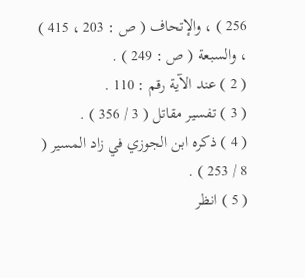256 ) ، والإتحاف ( ص : 203 ، 415 ) ، والسبعة ( ص : 249 ) .
( 2 ) عند الآية رقم : 110 .
( 3 ) تفسير مقاتل ( 3 / 356 ) .
( 4 ) ذكره ابن الجوزي في زاد المسير ( 8 / 253 ) .
( 5 ) انظر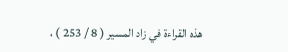هذه القراءة في زاد المسير ( 8 / 253 ) ،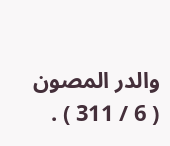والدر المصون ( 6 / 311 ) .